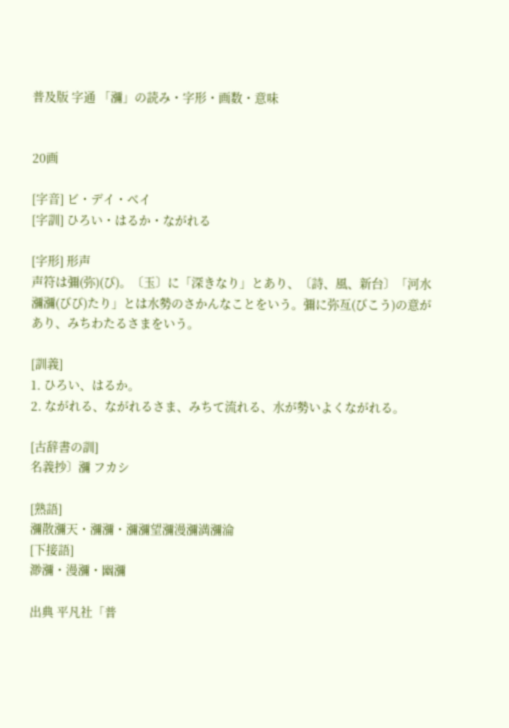普及版 字通 「瀰」の読み・字形・画数・意味


20画

[字音] ビ・デイ・ベイ
[字訓] ひろい・はるか・ながれる

[字形] 形声
声符は彌(弥)(び)。〔玉〕に「深きなり」とあり、〔詩、風、新台〕「河水瀰瀰(びび)たり」とは水勢のさかんなことをいう。彌に弥亙(びこう)の意があり、みちわたるさまをいう。

[訓義]
1. ひろい、はるか。
2. ながれる、ながれるさま、みちて流れる、水が勢いよくながれる。

[古辞書の訓]
名義抄〕瀰 フカシ

[熟語]
瀰散瀰天・瀰瀰・瀰瀰望瀰漫瀰満瀰淪
[下接語]
渺瀰・漫瀰・幽瀰

出典 平凡社「普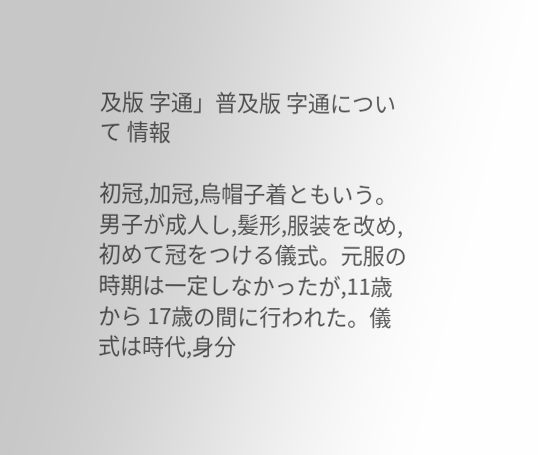及版 字通」普及版 字通について 情報

初冠,加冠,烏帽子着ともいう。男子が成人し,髪形,服装を改め,初めて冠をつける儀式。元服の時期は一定しなかったが,11歳から 17歳の間に行われた。儀式は時代,身分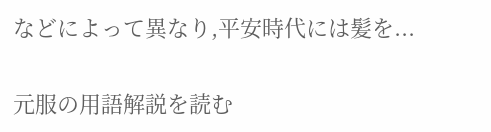などによって異なり,平安時代には髪を...

元服の用語解説を読む